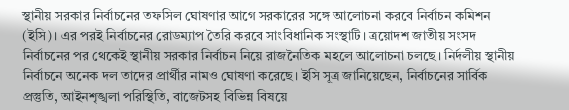স্থানীয় সরকার নির্বাচনের তফসিল ঘোষণার আগে সরকারের সঙ্গে আলোচনা করবে নির্বাচন কমিশন (ইসি)। এর পরই নির্বাচনের রোডম্যাপ তৈরি করবে সাংবিধানিক সংস্থাটি। ত্রয়োদশ জাতীয় সংসদ নির্বাচনের পর থেকেই স্থানীয় সরকার নির্বাচন নিয়ে রাজনৈতিক মহলে আলোচনা চলছে। নির্দলীয় স্থানীয় নির্বাচনে অনেক দল তাদের প্রার্থীর নামও ঘোষণা করেছে। ইসি সূত্র জানিয়েছেন, নির্বাচনের সার্বিক প্রস্তুতি, আইনশৃঙ্খলা পরিস্থিতি, বাজেটসহ বিভিন্ন বিষয়ে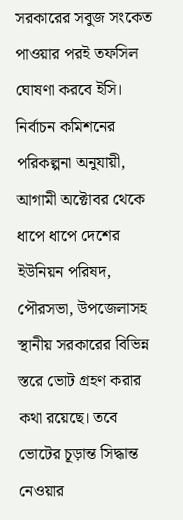সরকারের সবুজ সংকেত পাওয়ার পরই তফসিল ঘোষণা করবে ইসি। নির্বাচন কমিশনের পরিকল্পনা অনুযায়ী, আগামী অক্টোবর থেকে ধাপে ধাপে দেশের ইউনিয়ন পরিষদ, পৌরসভা, উপজেলাসহ স্থানীয় সরকারের বিভিন্ন স্তরে ভোট গ্রহণ করার কথা রয়েছে। তবে ভোটের চূড়ান্ত সিদ্ধান্ত নেওয়ার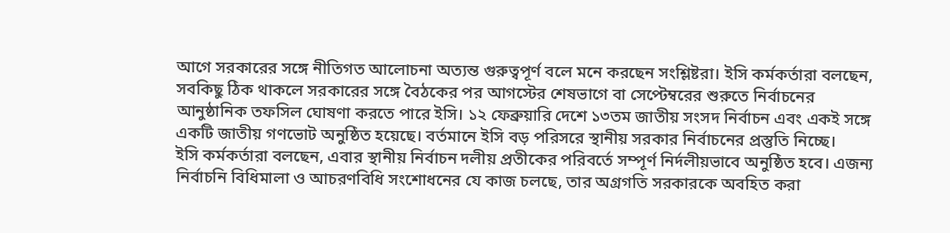আগে সরকারের সঙ্গে নীতিগত আলোচনা অত্যন্ত গুরুত্বপূর্ণ বলে মনে করছেন সংশ্লিষ্টরা। ইসি কর্মকর্তারা বলছেন, সবকিছু ঠিক থাকলে সরকারের সঙ্গে বৈঠকের পর আগস্টের শেষভাগে বা সেপ্টেম্বরের শুরুতে নির্বাচনের আনুষ্ঠানিক তফসিল ঘোষণা করতে পারে ইসি। ১২ ফেব্রুয়ারি দেশে ১৩তম জাতীয় সংসদ নির্বাচন এবং একই সঙ্গে একটি জাতীয় গণভোট অনুষ্ঠিত হয়েছে। বর্তমানে ইসি বড় পরিসরে স্থানীয় সরকার নির্বাচনের প্রস্তুতি নিচ্ছে।
ইসি কর্মকর্তারা বলছেন, এবার স্থানীয় নির্বাচন দলীয় প্রতীকের পরিবর্তে সম্পূর্ণ নির্দলীয়ভাবে অনুষ্ঠিত হবে। এজন্য নির্বাচনি বিধিমালা ও আচরণবিধি সংশোধনের যে কাজ চলছে, তার অগ্রগতি সরকারকে অবহিত করা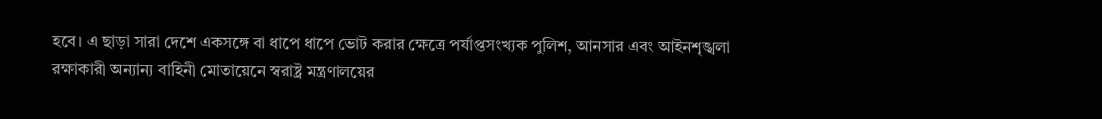হবে। এ ছাড়া সারা দেশে একসঙ্গে বা ধাপে ধাপে ভোট করার ক্ষেত্রে পর্যাপ্তসংখ্যক পুলিশ, আনসার এবং আইনশৃঙ্খলা রক্ষাকারী অন্যান্য বাহিনী মোতায়েনে স্বরাষ্ট্র মন্ত্রণালয়ের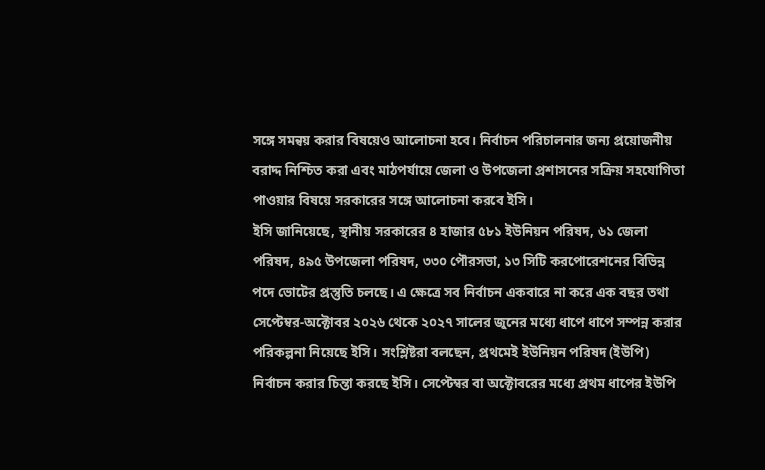সঙ্গে সমন্বয় করার বিষয়েও আলোচনা হবে। নির্বাচন পরিচালনার জন্য প্রয়োজনীয় বরাদ্দ নিশ্চিত করা এবং মাঠপর্যায়ে জেলা ও উপজেলা প্রশাসনের সক্রিয় সহযোগিতা পাওয়ার বিষয়ে সরকারের সঙ্গে আলোচনা করবে ইসি।
ইসি জানিয়েছে, স্থানীয় সরকারের ৪ হাজার ৫৮১ ইউনিয়ন পরিষদ, ৬১ জেলা পরিষদ, ৪৯৫ উপজেলা পরিষদ, ৩৩০ পৌরসভা, ১৩ সিটি করপোরেশনের বিভিন্ন পদে ভোটের প্রস্তুতি চলছে। এ ক্ষেত্রে সব নির্বাচন একবারে না করে এক বছর তথা সেপ্টেম্বর-অক্টোবর ২০২৬ থেকে ২০২৭ সালের জুনের মধ্যে ধাপে ধাপে সম্পন্ন করার পরিকল্পনা নিয়েছে ইসি। সংশ্লিষ্টরা বলছেন, প্রথমেই ইউনিয়ন পরিষদ (ইউপি) নির্বাচন করার চিন্তা করছে ইসি। সেপ্টেম্বর বা অক্টোবরের মধ্যে প্রথম ধাপের ইউপি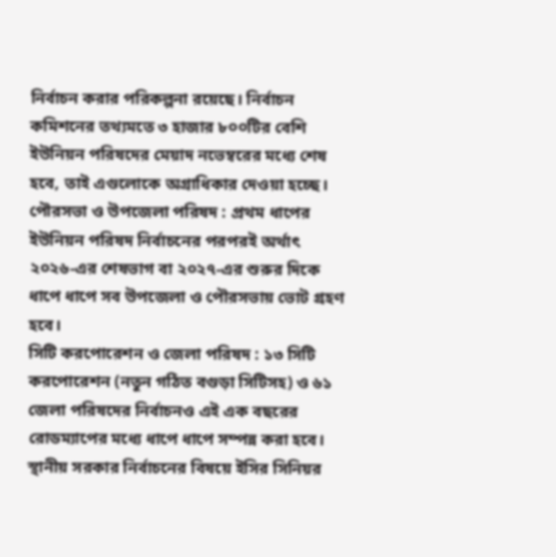নির্বাচন করার পরিকল্পনা রয়েছে। নির্বাচন কমিশনের তথ্যমতে ৩ হাজার ৮০০টির বেশি ইউনিয়ন পরিষদের মেয়াদ নভেম্বরের মধ্যে শেষ হবে, তাই এগুলোকে অগ্রাধিকার দেওয়া হচ্ছে।
পৌরসভা ও উপজেলা পরিষদ : প্রথম ধাপের ইউনিয়ন পরিষদ নির্বাচনের পরপরই অর্থাৎ ২০২৬-এর শেষভাগ বা ২০২৭-এর শুরুর দিকে ধাপে ধাপে সব উপজেলা ও পৌরসভায় ভোট গ্রহণ হবে।
সিটি করপোরেশন ও জেলা পরিষদ : ১৩ সিটি করপোরেশন (নতুন গঠিত বগুড়া সিটিসহ) ও ৬১ জেলা পরিষদের নির্বাচনও এই এক বছরের রোডম্যাপের মধ্যে ধাপে ধাপে সম্পন্ন করা হবে।
স্থানীয় সরকার নির্বাচনের বিষয়ে ইসির সিনিয়র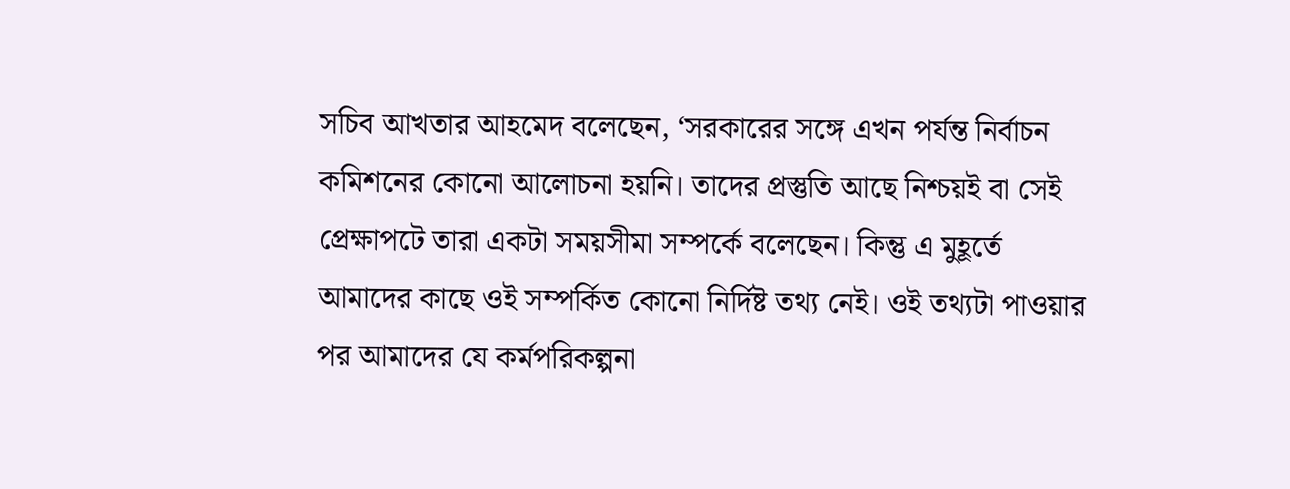সচিব আখতার আহমেদ বলেছেন, ‘সরকারের সঙ্গে এখন পর্যন্ত নির্বাচন কমিশনের কোনো আলোচনা হয়নি। তাদের প্রস্তুতি আছে নিশ্চয়ই বা সেই প্রেক্ষাপটে তারা একটা সময়সীমা সম্পর্কে বলেছেন। কিন্তু এ মুহূর্তে আমাদের কাছে ওই সম্পর্কিত কোনো নির্দিষ্ট তথ্য নেই। ওই তথ্যটা পাওয়ার পর আমাদের যে কর্মপরিকল্পনা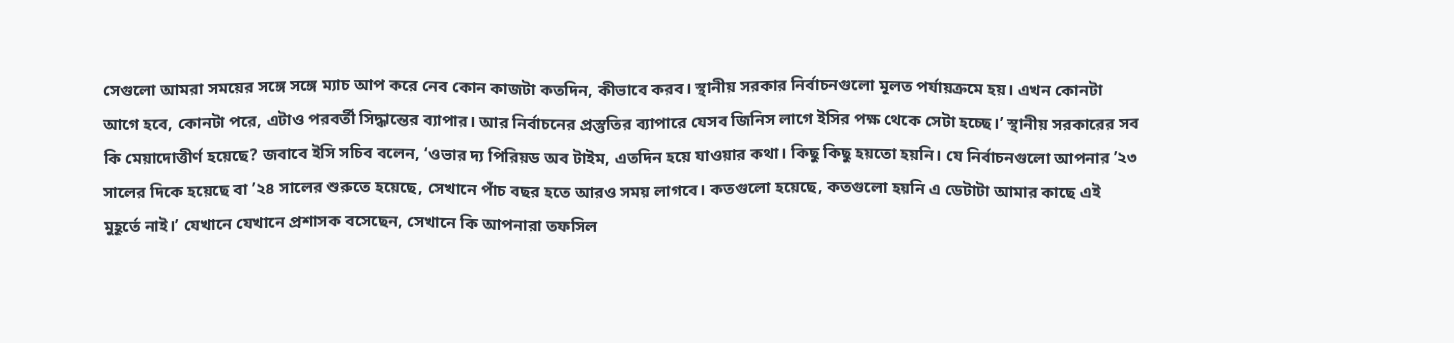সেগুলো আমরা সময়ের সঙ্গে সঙ্গে ম্যাচ আপ করে নেব কোন কাজটা কতদিন, কীভাবে করব। স্থানীয় সরকার নির্বাচনগুলো মূলত পর্যায়ক্রমে হয়। এখন কোনটা আগে হবে, কোনটা পরে, এটাও পরবর্তী সিদ্ধান্তের ব্যাপার। আর নির্বাচনের প্রস্তুতির ব্যাপারে যেসব জিনিস লাগে ইসির পক্ষ থেকে সেটা হচ্ছে।’ স্থানীয় সরকারের সব কি মেয়াদোত্তীর্ণ হয়েছে? জবাবে ইসি সচিব বলেন, ‘ওভার দ্য পিরিয়ড অব টাইম, এতদিন হয়ে যাওয়ার কথা। কিছু কিছু হয়তো হয়নি। যে নির্বাচনগুলো আপনার ’২৩ সালের দিকে হয়েছে বা ’২৪ সালের শুরুতে হয়েছে, সেখানে পাঁচ বছর হতে আরও সময় লাগবে। কতগুলো হয়েছে, কতগুলো হয়নি এ ডেটাটা আমার কাছে এই মুহূর্তে নাই।’ যেখানে যেখানে প্রশাসক বসেছেন, সেখানে কি আপনারা তফসিল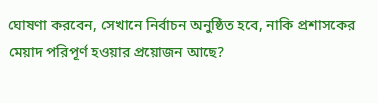ঘোষণা করবেন, সেখানে নির্বাচন অনুষ্ঠিত হবে, নাকি প্রশাসকের মেয়াদ পরিপূর্ণ হওয়ার প্রয়োজন আছে?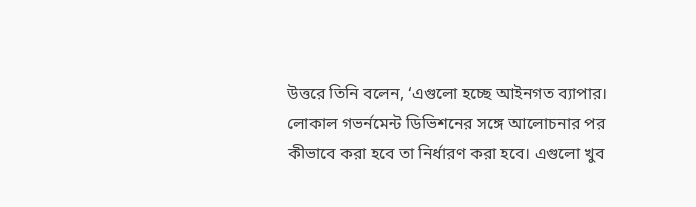উত্তরে তিনি বলেন, ‘এগুলো হচ্ছে আইনগত ব্যাপার। লোকাল গভর্নমেন্ট ডিভিশনের সঙ্গে আলোচনার পর কীভাবে করা হবে তা নির্ধারণ করা হবে। এগুলো খুব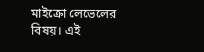মাইক্রো লেভেলের বিষয়। এই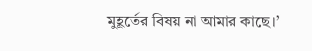মুহূর্তের বিষয় না আমার কাছে।’